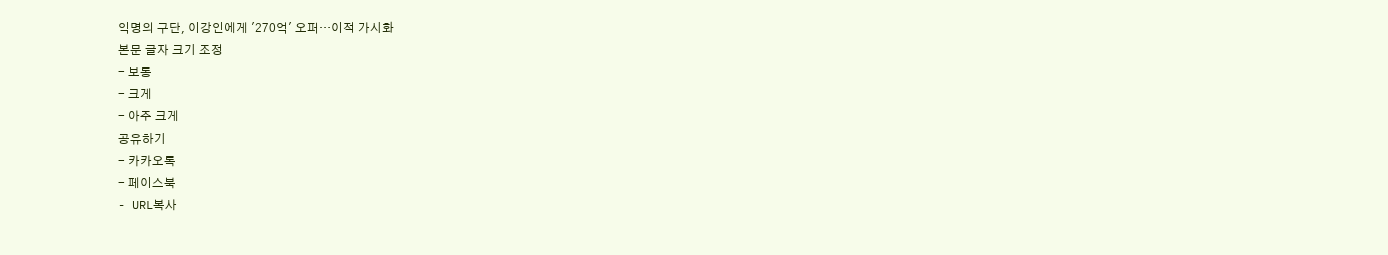익명의 구단, 이강인에게 '270억' 오퍼…이적 가시화
본문 글자 크기 조정
- 보통
- 크게
- 아주 크게
공유하기
- 카카오톡
- 페이스북
- URL복사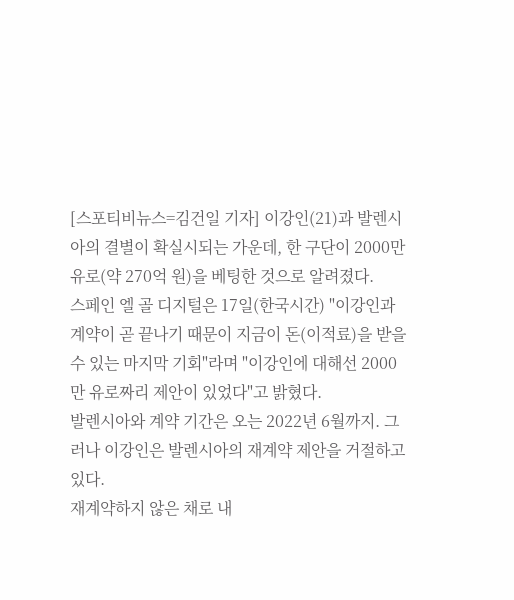[스포티비뉴스=김건일 기자] 이강인(21)과 발렌시아의 결별이 확실시되는 가운데, 한 구단이 2000만 유로(약 270억 원)을 베팅한 것으로 알려졌다.
스페인 엘 골 디지털은 17일(한국시간) "이강인과 계약이 곧 끝나기 때문이 지금이 돈(이적료)을 받을 수 있는 마지막 기회"라며 "이강인에 대해선 2000만 유로짜리 제안이 있었다"고 밝혔다.
발렌시아와 계약 기간은 오는 2022년 6월까지. 그러나 이강인은 발렌시아의 재계약 제안을 거절하고 있다.
재계약하지 않은 채로 내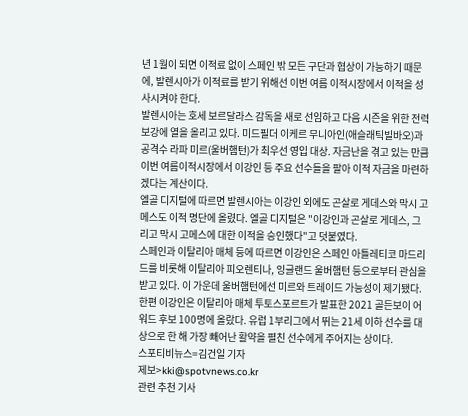년 1월이 되면 이적료 없이 스페인 밖 모든 구단과 협상이 가능하기 때문에, 발렌시아가 이적료를 받기 위해선 이번 여름 이적시장에서 이적을 성사시켜야 한다.
발렌시아는 호세 보르달라스 감독을 새로 선임하고 다음 시즌을 위한 전력 보강에 열을 올리고 있다. 미드필더 이케르 무니아인(애슬래틱빌바오)과 공격수 라파 미르(울버햄턴)가 최우선 영입 대상. 자금난을 겪고 있는 만큼 이번 여름이적시장에서 이강인 등 주요 선수들을 팔아 이적 자금을 마련하겠다는 계산이다.
엘골 디지털에 따르면 발렌시아는 이강인 외에도 곤살로 게데스와 막시 고메스도 이적 명단에 올렸다. 엘골 디지털은 "이강인과 곤살로 게데스, 그리고 막시 고메스에 대한 이적을 승인했다"고 덧붙였다.
스페인과 이탈리아 매체 등에 따르면 이강인은 스페인 아틀레티코 마드리드를 비롯해 이탈리아 피오렌티나, 잉글랜드 울버햄턴 등으로부터 관심을 받고 있다. 이 가운데 울버햄턴에선 미르와 트레이드 가능성이 제기됐다.
한편 이강인은 이탈리아 매체 투토스포르트가 발표한 2021 골든보이 어워드 후보 100명에 올랐다. 유럽 1부리그에서 뛰는 21세 이하 선수를 대상으로 한 해 가장 빼어난 활약을 펼친 선수에게 주어지는 상이다.
스포티비뉴스=김건일 기자
제보>kki@spotvnews.co.kr
관련 추천 기사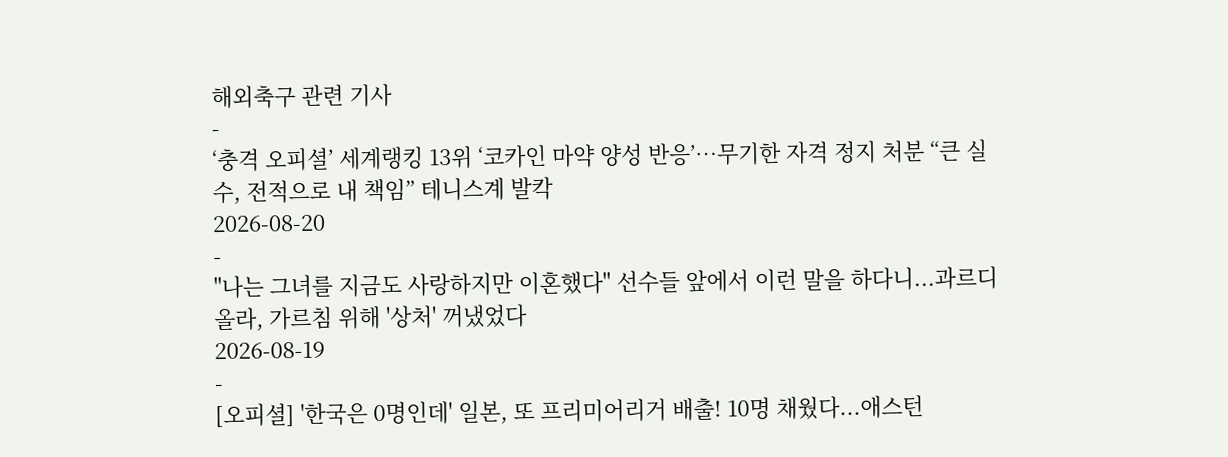해외축구 관련 기사
-
‘충격 오피셜’ 세계랭킹 13위 ‘코카인 마약 양성 반응’…무기한 자격 정지 처분 “큰 실수, 전적으로 내 책임” 테니스계 발칵
2026-08-20
-
"나는 그녀를 지금도 사랑하지만 이혼했다" 선수들 앞에서 이런 말을 하다니...과르디올라, 가르침 위해 '상처' 꺼냈었다
2026-08-19
-
[오피셜] '한국은 0명인데' 일본, 또 프리미어리거 배출! 10명 채웠다...애스턴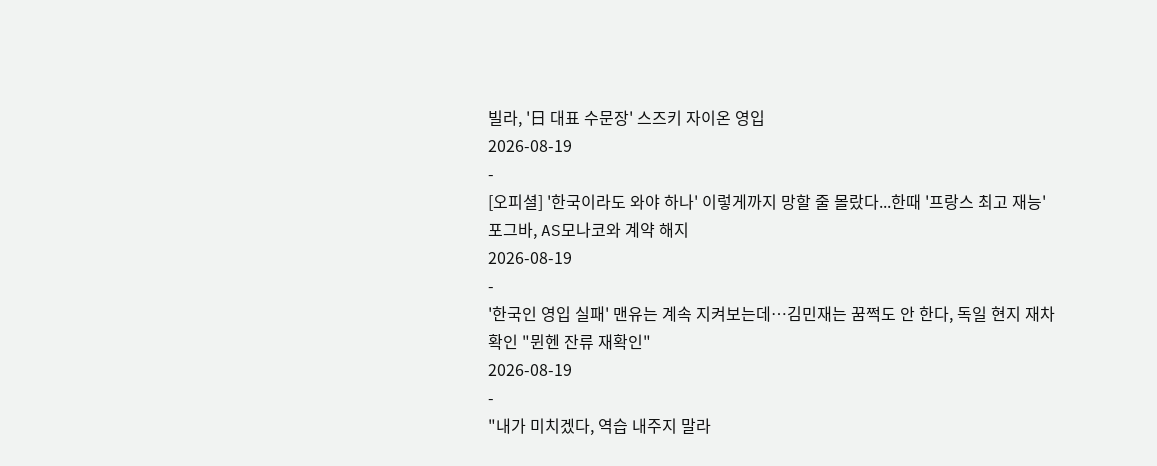빌라, '日 대표 수문장' 스즈키 자이온 영입
2026-08-19
-
[오피셜] '한국이라도 와야 하나' 이렇게까지 망할 줄 몰랐다...한때 '프랑스 최고 재능' 포그바, AS모나코와 계약 해지
2026-08-19
-
'한국인 영입 실패' 맨유는 계속 지켜보는데…김민재는 꿈쩍도 안 한다, 독일 현지 재차 확인 "뮌헨 잔류 재확인"
2026-08-19
-
"내가 미치겠다, 역습 내주지 말라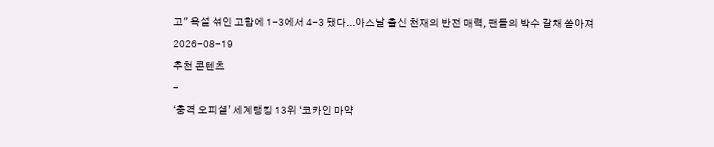고" 욕설 섞인 고함에 1-3에서 4-3 됐다...아스날 출신 천재의 반전 매력, 팬들의 박수 갈채 쏟아져
2026-08-19
추천 콘텐츠
-
‘충격 오피셜’ 세계랭킹 13위 ‘코카인 마약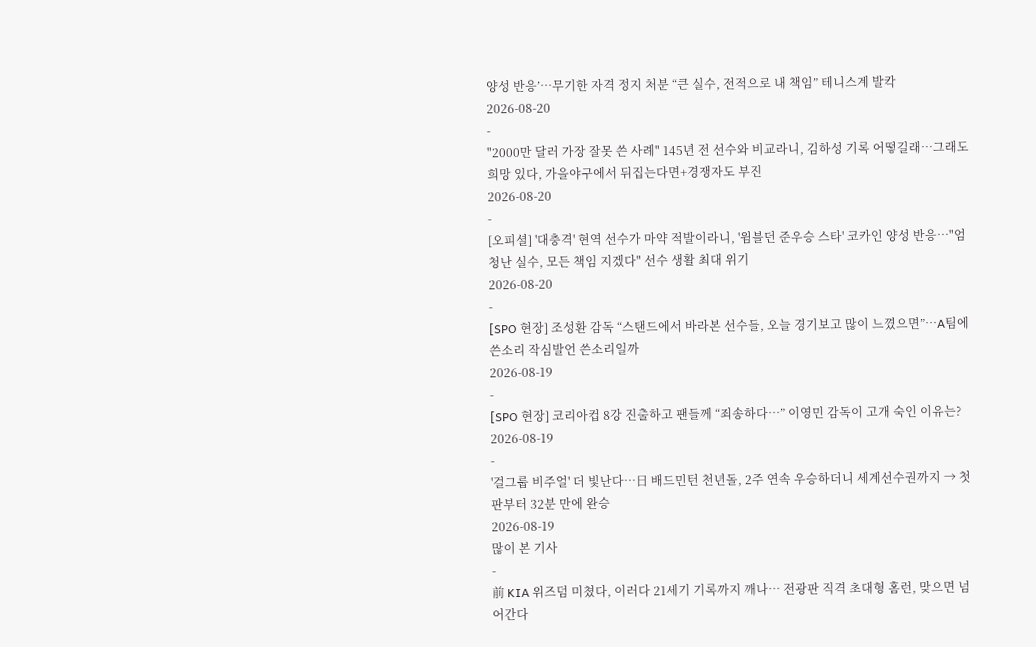양성 반응’…무기한 자격 정지 처분 “큰 실수, 전적으로 내 책임” 테니스계 발칵
2026-08-20
-
"2000만 달러 가장 잘못 쓴 사례" 145년 전 선수와 비교라니, 김하성 기록 어떻길래…그래도 희망 있다, 가을야구에서 뒤집는다면+경쟁자도 부진
2026-08-20
-
[오피셜] '대충격' 현역 선수가 마약 적발이라니, '윔블던 준우승 스타' 코카인 양성 반응…"엄청난 실수, 모든 책임 지겠다" 선수 생활 최대 위기
2026-08-20
-
[SPO 현장] 조성환 감독 “스탠드에서 바라본 선수들, 오늘 경기보고 많이 느꼈으면”…A팀에 쓴소리 작심발언 쓴소리일까
2026-08-19
-
[SPO 현장] 코리아컵 8강 진출하고 팬들께 “죄송하다…” 이영민 감독이 고개 숙인 이유는?
2026-08-19
-
'걸그룹 비주얼' 더 빛난다…日 배드민턴 천년돌, 2주 연속 우승하더니 세계선수권까지 → 첫판부터 32분 만에 완승
2026-08-19
많이 본 기사
-
前 KIA 위즈덤 미쳤다, 이러다 21세기 기록까지 깨나… 전광판 직격 초대형 홈런, 맞으면 넘어간다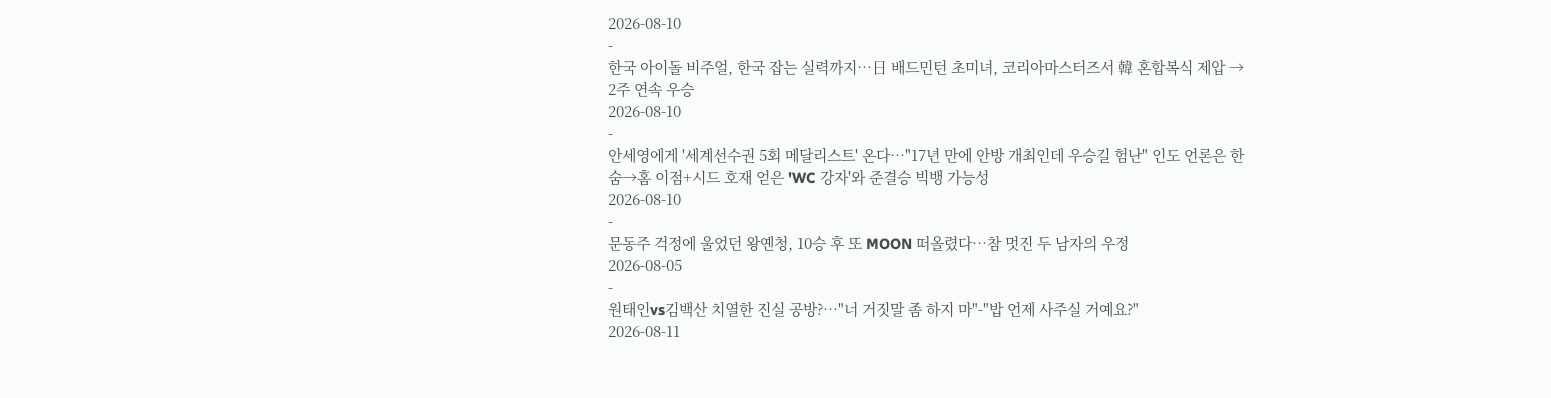2026-08-10
-
한국 아이돌 비주얼, 한국 잡는 실력까지…日 배드민턴 초미녀, 코리아마스터즈서 韓 혼합복식 제압 → 2주 연속 우승
2026-08-10
-
안세영에게 '세계선수권 5회 메달리스트' 온다…"17년 만에 안방 개최인데 우승길 험난" 인도 언론은 한숨→홈 이점+시드 호재 얻은 'WC 강자'와 준결승 빅뱅 가능성
2026-08-10
-
문동주 걱정에 울었던 왕옌청, 10승 후 또 MOON 떠올렸다…참 멋진 두 남자의 우정
2026-08-05
-
원태인vs김백산 치열한 진실 공방?…"너 거짓말 좀 하지 마"-"밥 언제 사주실 거예요?"
2026-08-11